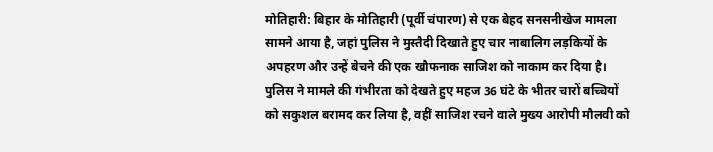मोतिहारी: बिहार के मोतिहारी (पूर्वी चंपारण) से एक बेहद सनसनीखेज मामला सामने आया है, जहां पुलिस ने मुस्तैदी दिखाते हुए चार नाबालिग लड़कियों के अपहरण और उन्हें बेचने की एक खौफनाक साजिश को नाकाम कर दिया है। पुलिस ने मामले की गंभीरता को देखते हुए महज 36 घंटे के भीतर चारों बच्चियों को सकुशल बरामद कर लिया है, वहीं साजिश रचने वाले मुख्य आरोपी मौलवी को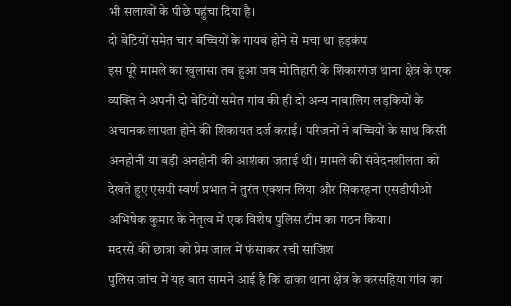भी सलाखों के पीछे पहुंचा दिया है।
दो बेटियों समेत चार बच्चियों के गायब होने से मचा था हड़कंप
इस पूरे मामले का खुलासा तब हुआ जब मोतिहारी के शिकारगंज थाना क्षेत्र के एक व्यक्ति ने अपनी दो बेटियों समेत गांव की ही दो अन्य नाबालिग लड़कियों के अचानक लापता होने की शिकायत दर्ज कराई। परिजनों ने बच्चियों के साथ किसी अनहोनी या बड़ी अनहोनी की आशंका जताई थी। मामले की संवेदनशीलता को देखते हुए एसपी स्वर्ण प्रभात ने तुरंत एक्शन लिया और सिकरहना एसडीपीओ अभिषेक कुमार के नेतृत्व में एक विशेष पुलिस टीम का गठन किया।
मदरसे की छात्रा को प्रेम जाल में फंसाकर रची साजिश
पुलिस जांच में यह बात सामने आई है कि ढाका थाना क्षेत्र के करसहिया गांव का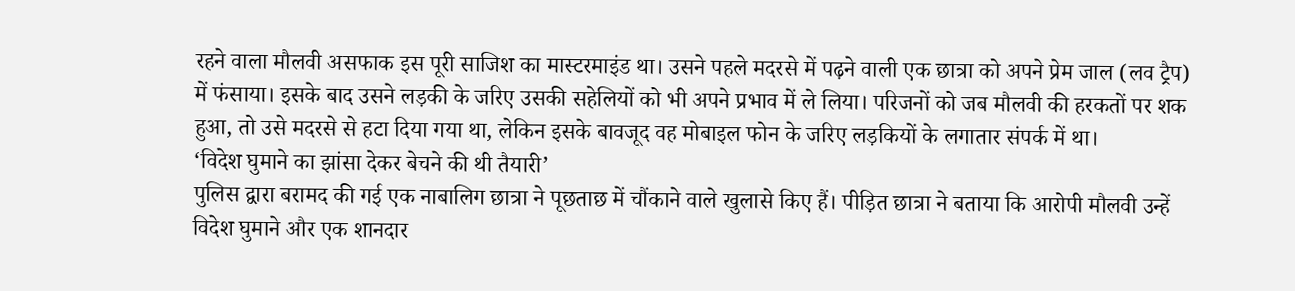रहने वाला मौलवी असफाक इस पूरी साजिश का मास्टरमाइंड था। उसने पहले मदरसे में पढ़ने वाली एक छात्रा को अपने प्रेम जाल (लव ट्रैप) में फंसाया। इसके बाद उसने लड़की के जरिए उसकी सहेलियों को भी अपने प्रभाव में ले लिया। परिजनों को जब मौलवी की हरकतों पर शक हुआ, तो उसे मदरसे से हटा दिया गया था, लेकिन इसके बावजूद वह मोबाइल फोन के जरिए लड़कियों के लगातार संपर्क में था।
‘विदेश घुमाने का झांसा देकर बेचने की थी तैयारी’
पुलिस द्वारा बरामद की गई एक नाबालिग छात्रा ने पूछताछ में चौंकाने वाले खुलासे किए हैं। पीड़ित छात्रा ने बताया कि आरोपी मौलवी उन्हें विदेश घुमाने और एक शानदार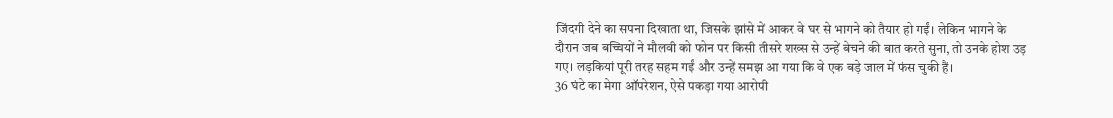जिंदगी देने का सपना दिखाता था, जिसके झांसे में आकर वे घर से भागने को तैयार हो गईं। लेकिन भागने के दौरान जब बच्चियों ने मौलवी को फोन पर किसी तीसरे शख्स से उन्हें बेचने की बात करते सुना, तो उनके होश उड़ गए। लड़कियां पूरी तरह सहम गईं और उन्हें समझ आ गया कि वे एक बड़े जाल में फंस चुकी हैं।
36 घंटे का मेगा ऑपरेशन, ऐसे पकड़ा गया आरोपी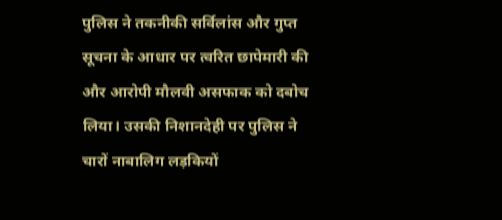पुलिस ने तकनीकी सर्विलांस और गुप्त सूचना के आधार पर त्वरित छापेमारी की और आरोपी मौलवी असफाक को दबोच लिया। उसकी निशानदेही पर पुलिस ने चारों नाबालिग लड़कियों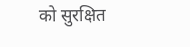को सुरक्षित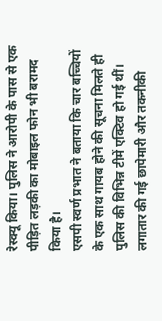रेस्क्यू किया। पुलिस ने आरोपी के पास से एक पीड़ित लड़की का मोबाइल फोन भी बरामद किया है।
एसपी स्वर्ण प्रभात ने बताया कि चार बच्चियों के एक साथ गायब होने की सूचना मिलते ही पुलिस की विभिन्न टीमें एक्टिव हो गई थीं। लगातार की गई छापेमारी और तकनीकी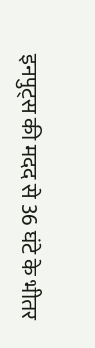इनपुट्स की मदद से 36 घंटे के भीतर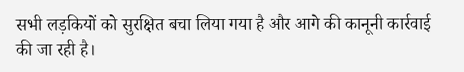सभी लड़कियों को सुरक्षित बचा लिया गया है और आगे की कानूनी कार्रवाई की जा रही है।